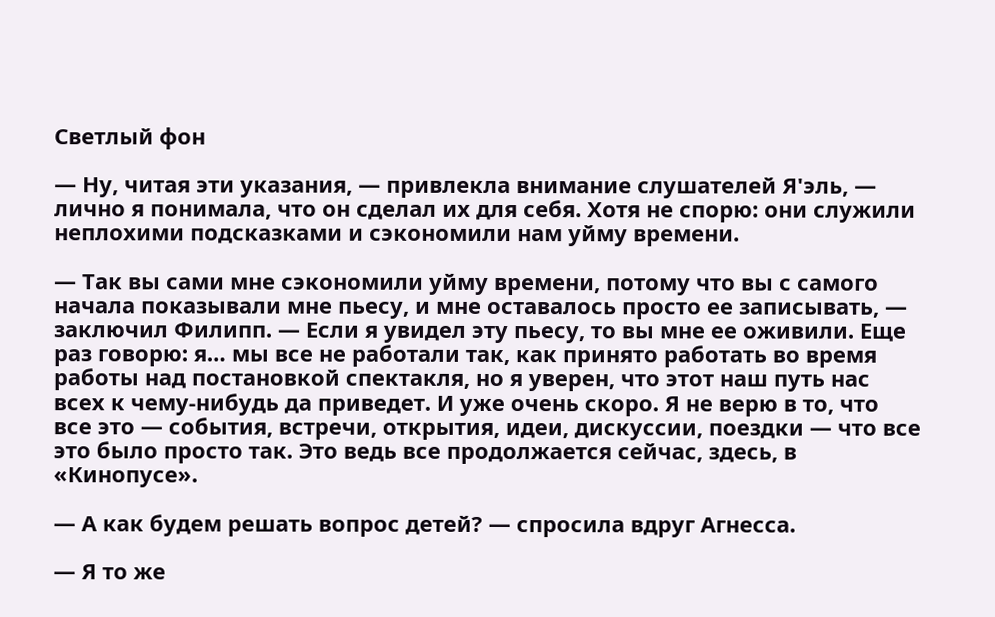Светлый фон

— Ну, читая эти указания, — привлекла внимание слушателей Я'эль, — лично я понимала, что он сделал их для себя. Хотя не спорю: они служили неплохими подсказками и сэкономили нам уйму времени.

— Так вы сами мне сэкономили уйму времени, потому что вы с самого начала показывали мне пьесу, и мне оставалось просто ее записывать, — заключил Филипп. — Если я увидел эту пьесу, то вы мне ее оживили. Еще раз говорю: я… мы все не работали так, как принято работать во время работы над постановкой спектакля, но я уверен, что этот наш путь нас всех к чему-нибудь да приведет. И уже очень скоро. Я не верю в то, что все это — события, встречи, открытия, идеи, дискуссии, поездки — что все это было просто так. Это ведь все продолжается сейчас, здесь, в «Кинопусе».

— А как будем решать вопрос детей? — спросила вдруг Агнесса.

— Я то же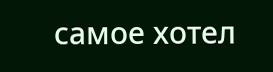самое хотел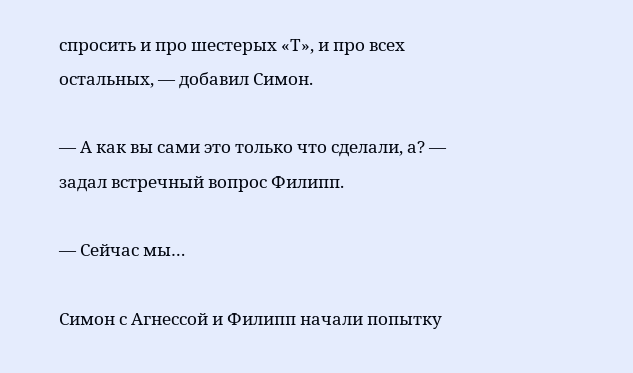спросить и про шестерых «Т», и про всех остальных, — добавил Симон.

— А как вы сами это только что сделали, а? — задал встречный вопрос Филипп.

— Сейчас мы…

Симон с Агнессой и Филипп начали попытку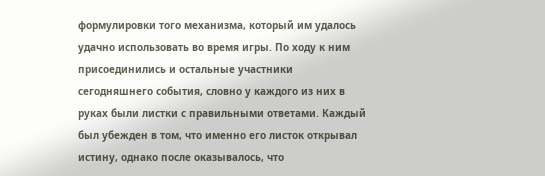формулировки того механизма, который им удалось удачно использовать во время игры. По ходу к ним присоединились и остальные участники сегодняшнего события, словно у каждого из них в руках были листки с правильными ответами. Каждый был убежден в том, что именно его листок открывал истину, однако после оказывалось, что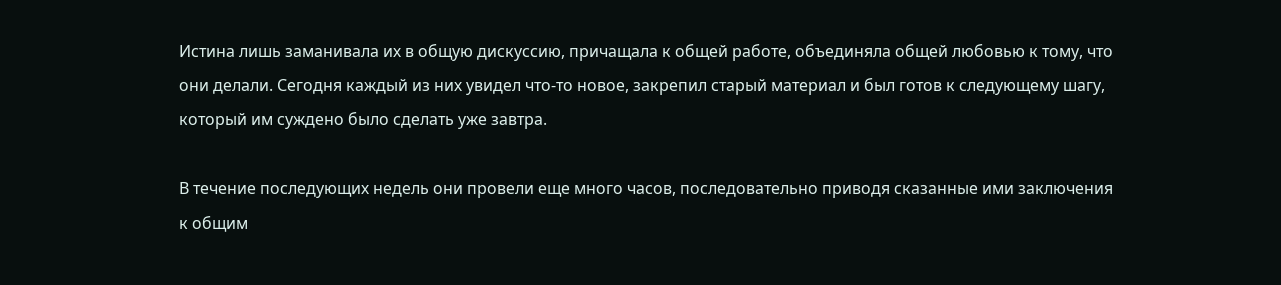Истина лишь заманивала их в общую дискуссию, причащала к общей работе, объединяла общей любовью к тому, что они делали. Сегодня каждый из них увидел что-то новое, закрепил старый материал и был готов к следующему шагу, который им суждено было сделать уже завтра.

В течение последующих недель они провели еще много часов, последовательно приводя сказанные ими заключения к общим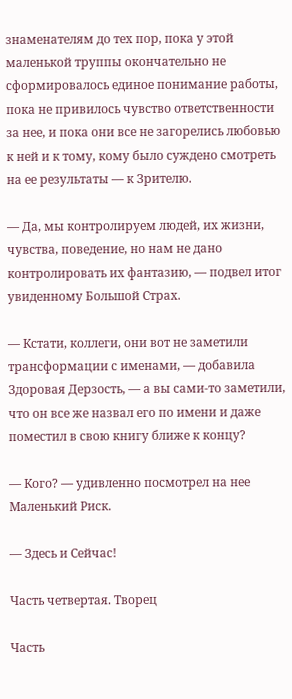знаменателям до тех пор, пока у этой маленькой труппы окончательно не сформировалось единое понимание работы, пока не привилось чувство ответственности за нее, и пока они все не загорелись любовью к ней и к тому, кому было суждено смотреть на ее результаты — к Зрителю.

— Да, мы контролируем людей, их жизни, чувства, поведение, но нам не дано контролировать их фантазию, — подвел итог увиденному Большой Страх.

— Кстати, коллеги, они вот не заметили трансформации с именами, — добавила Здоровая Дерзость, — а вы сами-то заметили, что он все же назвал его по имени и даже поместил в свою книгу ближе к концу?

— Кого? — удивленно посмотрел на нее Маленький Риск.

— Здесь и Сейчас!

Часть четвертая. Творец

Часть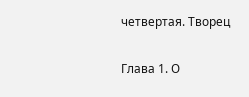четвертая. Творец

Глава 1. О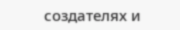создателях и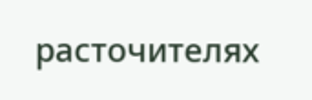расточителях